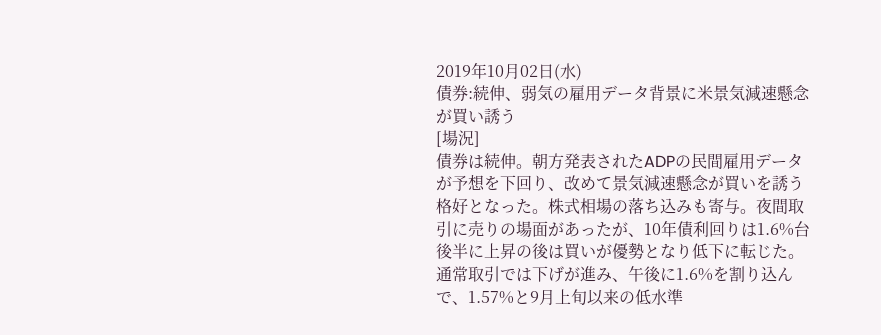2019年10月02日(水)
債券:続伸、弱気の雇用データ背景に米景気減速懸念が買い誘う
[場況]
債券は続伸。朝方発表されたADPの民間雇用データが予想を下回り、改めて景気減速懸念が買いを誘う格好となった。株式相場の落ち込みも寄与。夜間取引に売りの場面があったが、10年債利回りは1.6%台後半に上昇の後は買いが優勢となり低下に転じた。通常取引では下げが進み、午後に1.6%を割り込んで、1.57%と9月上旬以来の低水準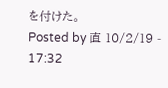を付けた。
Posted by 直 10/2/19 - 17:32